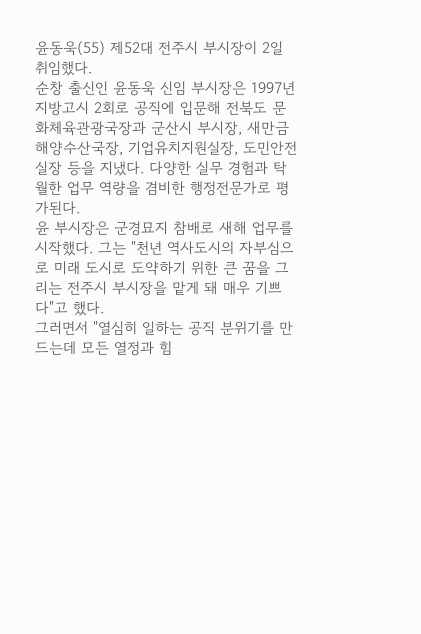윤동욱(55) 제52대 전주시 부시장이 2일 취임했다.
순창 출신인 윤동욱 신임 부시장은 1997년 지방고시 2회로 공직에 입문해 전북도 문화체육관광국장과 군산시 부시장, 새만금해양수산국장, 기업유치지원실장, 도민안전실장 등을 지냈다. 다양한 실무 경험과 탁월한 업무 역량을 겸비한 행정전문가로 평가된다.
윤 부시장은 군경묘지 참배로 새해 업무를 시작했다. 그는 "천년 역사도시의 자부심으로 미래 도시로 도약하기 위한 큰 꿈을 그리는 전주시 부시장을 맡게 돼 매우 기쁘다"고 했다.
그러면서 "열심히 일하는 공직 분위기를 만드는데 모든 열정과 힘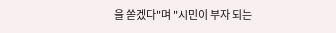을 쏟겠다"며 "시민이 부자 되는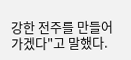강한 전주를 만들어 가겠다"고 말했다.